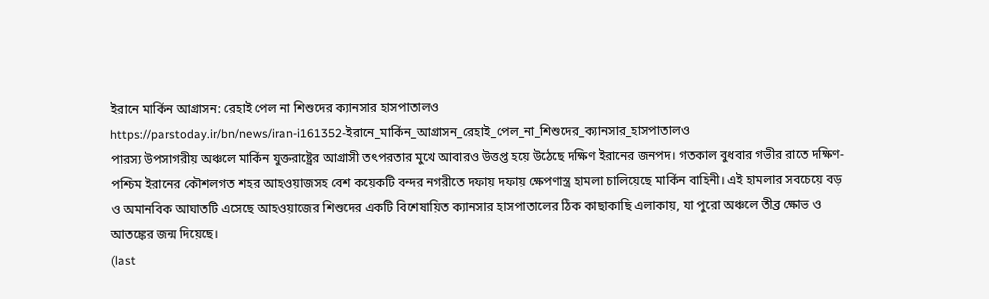ইরানে মার্কিন আগ্রাসন: রেহাই পেল না শিশুদের ক্যানসার হাসপাতালও
https://parstoday.ir/bn/news/iran-i161352-ইরানে_মার্কিন_আগ্রাসন_রেহাই_পেল_না_শিশুদের_ক্যানসার_হাসপাতালও
পারস্য উপসাগরীয় অঞ্চলে মার্কিন যুক্তরাষ্ট্রের আগ্রাসী তৎপরতার মুখে আবারও উত্তপ্ত হয়ে উঠেছে দক্ষিণ ইরানের জনপদ। গতকাল বুধবার গভীর রাতে দক্ষিণ-পশ্চিম ইরানের কৌশলগত শহর আহওয়াজসহ বেশ কয়েকটি বন্দর নগরীতে দফায় দফায় ক্ষেপণাস্ত্র হামলা চালিয়েছে মার্কিন বাহিনী। এই হামলার সবচেয়ে বড় ও অমানবিক আঘাতটি এসেছে আহওয়াজের শিশুদের একটি বিশেষায়িত ক্যানসার হাসপাতালের ঠিক কাছাকাছি এলাকায়, যা পুরো অঞ্চলে তীব্র ক্ষোভ ও আতঙ্কের জন্ম দিয়েছে।
(last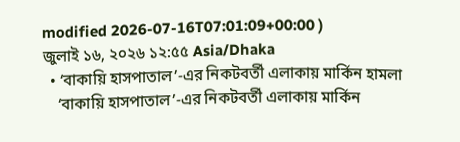modified 2026-07-16T07:01:09+00:00 )
জুলাই ১৬, ২০২৬ ১২:৫৫ Asia/Dhaka
  • ‘বাকায়ি হাসপাতাল’-এর নিকটবর্তী এলাকায় মার্কিন হামলা
    ‘বাকায়ি হাসপাতাল’-এর নিকটবর্তী এলাকায় মার্কিন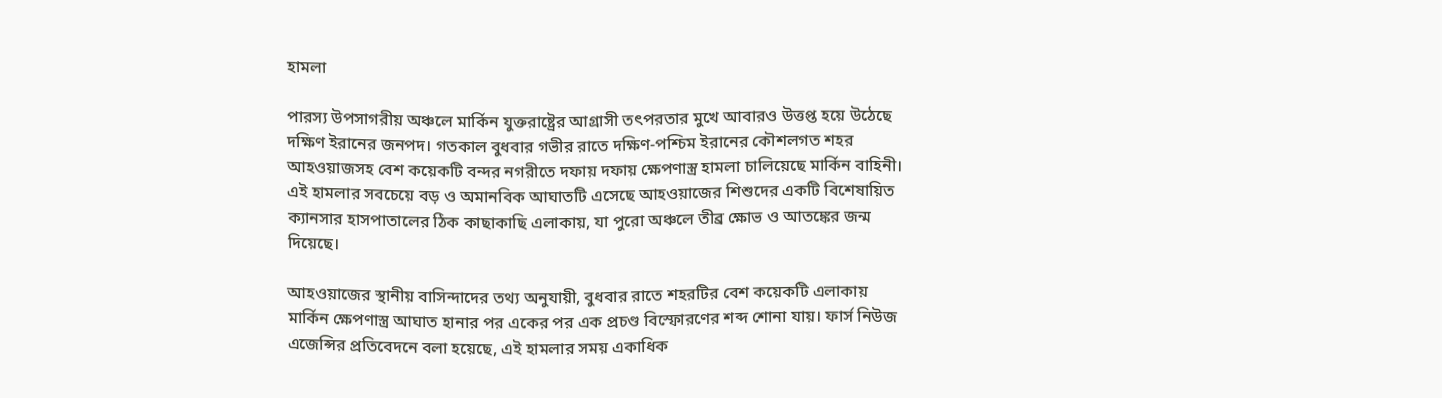হামলা

পারস্য উপসাগরীয় অঞ্চলে মার্কিন যুক্তরাষ্ট্রের আগ্রাসী তৎপরতার মুখে আবারও উত্তপ্ত হয়ে উঠেছে দক্ষিণ ইরানের জনপদ। গতকাল বুধবার গভীর রাতে দক্ষিণ-পশ্চিম ইরানের কৌশলগত শহর আহওয়াজসহ বেশ কয়েকটি বন্দর নগরীতে দফায় দফায় ক্ষেপণাস্ত্র হামলা চালিয়েছে মার্কিন বাহিনী। এই হামলার সবচেয়ে বড় ও অমানবিক আঘাতটি এসেছে আহওয়াজের শিশুদের একটি বিশেষায়িত ক্যানসার হাসপাতালের ঠিক কাছাকাছি এলাকায়, যা পুরো অঞ্চলে তীব্র ক্ষোভ ও আতঙ্কের জন্ম দিয়েছে।

আহওয়াজের স্থানীয় বাসিন্দাদের তথ্য অনুযায়ী, বুধবার রাতে শহরটির বেশ কয়েকটি এলাকায় মার্কিন ক্ষেপণাস্ত্র আঘাত হানার পর একের পর এক প্রচণ্ড বিস্ফোরণের শব্দ শোনা যায়। ফার্স নিউজ এজেন্সির প্রতিবেদনে বলা হয়েছে, এই হামলার সময় একাধিক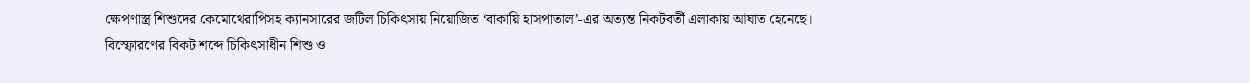ক্ষেপণাস্ত্র শিশুদের কেমোথেরাপিসহ ক্যানসারের জটিল চিকিৎসায় নিয়োজিত ‘বাকায়ি হাসপাতাল’-এর অত্যন্ত নিকটবর্তী এলাকায় আঘাত হেনেছে। বিস্ফোরণের বিকট শব্দে চিকিৎসাধীন শিশু ও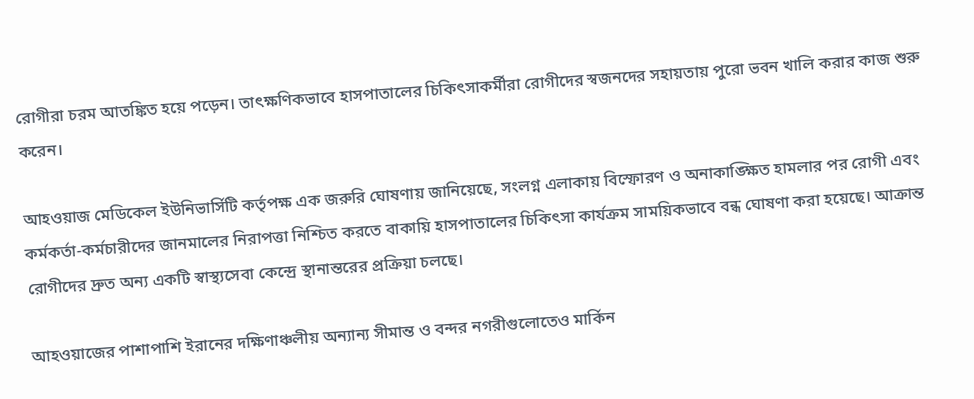রোগীরা চরম আতঙ্কিত হয়ে পড়েন। তাৎক্ষণিকভাবে হাসপাতালের চিকিৎসাকর্মীরা রোগীদের স্বজনদের সহায়তায় পুরো ভবন খালি করার কাজ শুরু করেন।

আহওয়াজ মেডিকেল ইউনিভার্সিটি কর্তৃপক্ষ এক জরুরি ঘোষণায় জানিয়েছে, সংলগ্ন এলাকায় বিস্ফোরণ ও অনাকাঙ্ক্ষিত হামলার পর রোগী এবং কর্মকর্তা-কর্মচারীদের জানমালের নিরাপত্তা নিশ্চিত করতে বাকায়ি হাসপাতালের চিকিৎসা কার্যক্রম সাময়িকভাবে বন্ধ ঘোষণা করা হয়েছে। আক্রান্ত রোগীদের দ্রুত অন্য একটি স্বাস্থ্যসেবা কেন্দ্রে স্থানান্তরের প্রক্রিয়া চলছে।

আহওয়াজের পাশাপাশি ইরানের দক্ষিণাঞ্চলীয় অন্যান্য সীমান্ত ও বন্দর নগরীগুলোতেও মার্কিন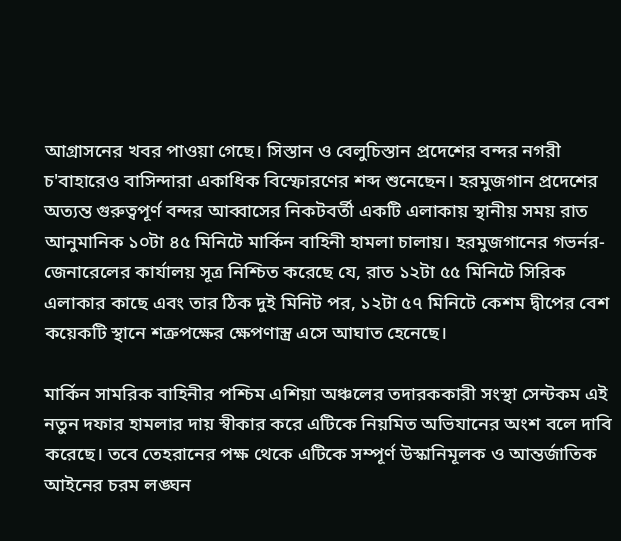আগ্রাসনের খবর পাওয়া গেছে। সিস্তান ও বেলুচিস্তান প্রদেশের বন্দর নগরী চ'বাহারেও বাসিন্দারা একাধিক বিস্ফোরণের শব্দ শুনেছেন। হরমুজগান প্রদেশের অত্যন্ত গুরুত্বপূর্ণ বন্দর আব্বাসের নিকটবর্তী একটি এলাকায় স্থানীয় সময় রাত আনুমানিক ১০টা ৪৫ মিনিটে মার্কিন বাহিনী হামলা চালায়। হরমুজগানের গভর্নর-জেনারেলের কার্যালয় সূত্র নিশ্চিত করেছে যে, রাত ১২টা ৫৫ মিনিটে সিরিক এলাকার কাছে এবং তার ঠিক দুই মিনিট পর, ১২টা ৫৭ মিনিটে কেশম দ্বীপের বেশ কয়েকটি স্থানে শত্রুপক্ষের ক্ষেপণাস্ত্র এসে আঘাত হেনেছে।

মার্কিন সামরিক বাহিনীর পশ্চিম এশিয়া অঞ্চলের তদারককারী সংস্থা সেন্টকম এই নতুন দফার হামলার দায় স্বীকার করে এটিকে নিয়মিত অভিযানের অংশ বলে দাবি করেছে। তবে তেহরানের পক্ষ থেকে এটিকে সম্পূর্ণ উস্কানিমূলক ও আন্তর্জাতিক আইনের চরম লঙ্ঘন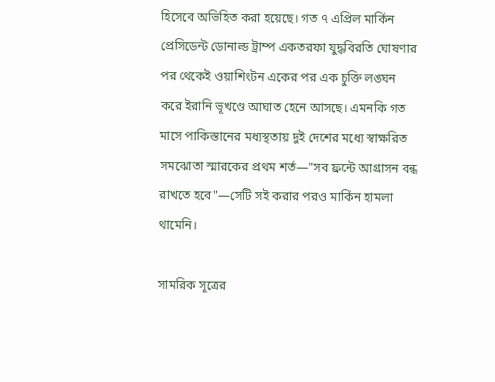হিসেবে অভিহিত করা হয়েছে। গত ৭ এপ্রিল মার্কিন প্রেসিডেন্ট ডোনাল্ড ট্রাম্প একতরফা যুদ্ধবিরতি ঘোষণার পর থেকেই ওয়াশিংটন একের পর এক চুক্তি লঙ্ঘন করে ইরানি ভূখণ্ডে আঘাত হেনে আসছে। এমনকি গত মাসে পাকিস্তানের মধ্যস্থতায় দুই দেশের মধ্যে স্বাক্ষরিত সমঝোতা স্মারকের প্রথম শর্ত—"সব ফ্রন্টে আগ্রাসন বন্ধ রাখতে হবে"—সেটি সই করার পরও মার্কিন হামলা থামেনি।

সামরিক সূত্রের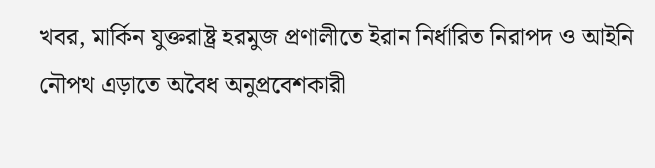খবর, মার্কিন যুক্তরাষ্ট্র হরমুজ প্রণালীতে ইরান নির্ধারিত নিরাপদ ও আইনি নৌপথ এড়াতে অবৈধ অনুপ্রবেশকারী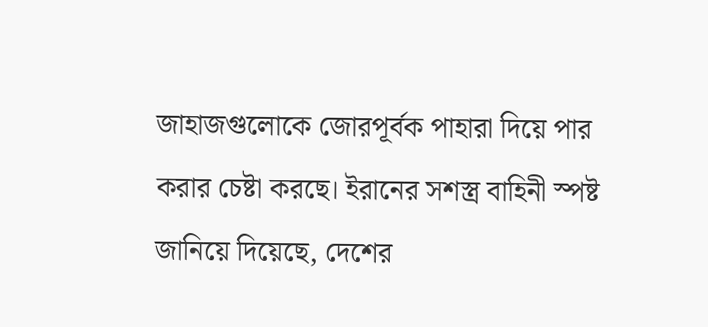জাহাজগুলোকে জোরপূর্বক পাহারা দিয়ে পার করার চেষ্টা করছে। ইরানের সশস্ত্র বাহিনী স্পষ্ট জানিয়ে দিয়েছে, দেশের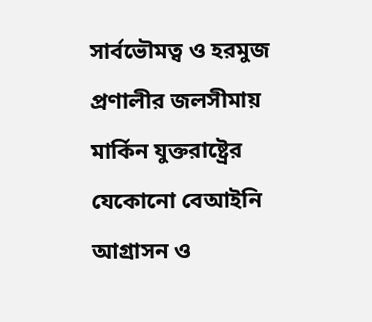সার্বভৌমত্ব ও হরমুজ প্রণালীর জলসীমায় মার্কিন যুক্তরাষ্ট্রের যেকোনো বেআইনি আগ্রাসন ও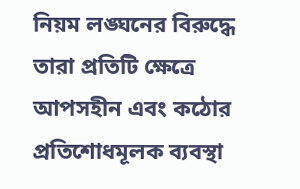নিয়ম লঙ্ঘনের বিরুদ্ধে তারা প্রতিটি ক্ষেত্রে আপসহীন এবং কঠোর প্রতিশোধমূলক ব্যবস্থা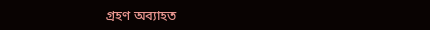গ্রহণ অব্যাহত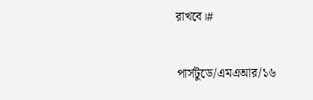রাখবে।#

পার্সটুডে/এমএআর/১৬